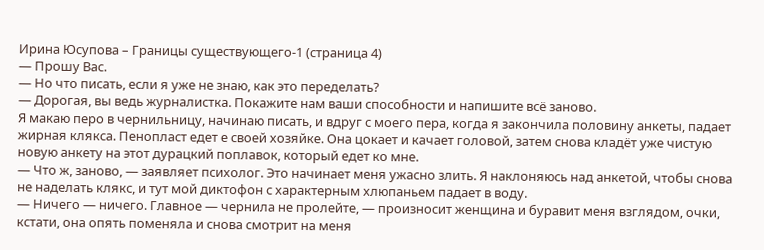Ирина Юсупова – Границы существующего-1 (страница 4)
— Прошу Вас.
— Но что писать, если я уже не знаю, как это переделать?
— Дорогая, вы ведь журналистка. Покажите нам ваши способности и напишите всё заново.
Я макаю перо в чернильницу, начинаю писать, и вдруг с моего пера, когда я закончила половину анкеты, падает жирная клякса. Пенопласт едет е своей хозяйке. Она цокает и качает головой, затем снова кладёт уже чистую новую анкету на этот дурацкий поплавок, который едет ко мне.
— Что ж, заново, — заявляет психолог. Это начинает меня ужасно злить. Я наклоняюсь над анкетой, чтобы снова не наделать клякс, и тут мой диктофон с характерным хлюпаньем падает в воду.
— Ничего — ничего. Главное — чернила не пролейте, — произносит женщина и буравит меня взглядом, очки, кстати, она опять поменяла и снова смотрит на меня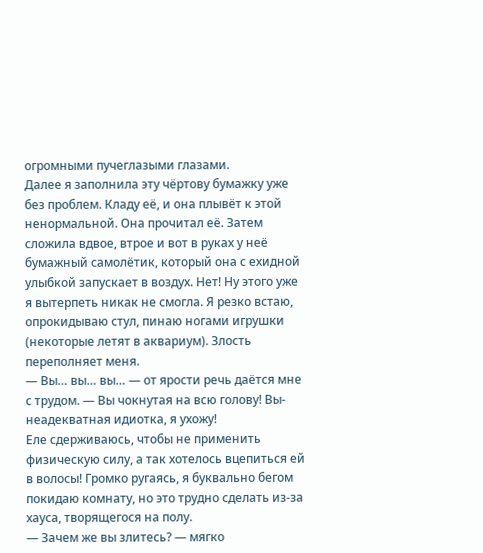огромными пучеглазыми глазами.
Далее я заполнила эту чёртову бумажку уже без проблем. Кладу её, и она плывёт к этой ненормальной. Она прочитал её. Затем сложила вдвое, втрое и вот в руках у неё бумажный самолётик, который она с ехидной улыбкой запускает в воздух. Нет! Ну этого уже я вытерпеть никак не смогла. Я резко встаю, опрокидываю стул, пинаю ногами игрушки (некоторые летят в аквариум). Злость переполняет меня.
— Вы… вы… вы… — от ярости речь даётся мне с трудом. — Вы чокнутая на всю голову! Вы- неадекватная идиотка, я ухожу!
Еле сдерживаюсь, чтобы не применить физическую силу, а так хотелось вцепиться ей в волосы! Громко ругаясь, я буквально бегом покидаю комнату, но это трудно сделать из-за хауса, творящегося на полу.
— Зачем же вы злитесь? — мягко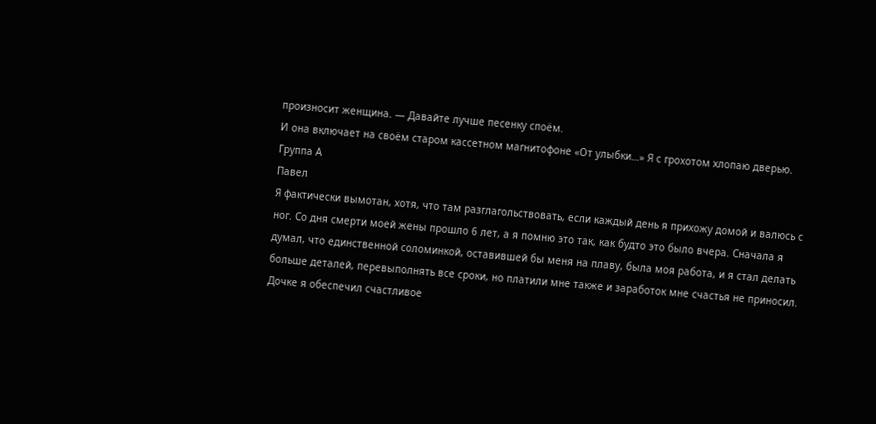произносит женщина. — Давайте лучше песенку споём.
И она включает на своём старом кассетном магнитофоне «От улыбки…» Я с грохотом хлопаю дверью.
Группа А
Павел
Я фактически вымотан, хотя, что там разглагольствовать, если каждый день я прихожу домой и валюсь с ног. Со дня смерти моей жены прошло 6 лет, а я помню это так, как будто это было вчера. Сначала я думал, что единственной соломинкой, оставившей бы меня на плаву, была моя работа, и я стал делать больше деталей, перевыполнять все сроки, но платили мне также и заработок мне счастья не приносил. Дочке я обеспечил счастливое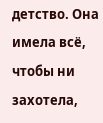детство. Она имела всё, чтобы ни захотела,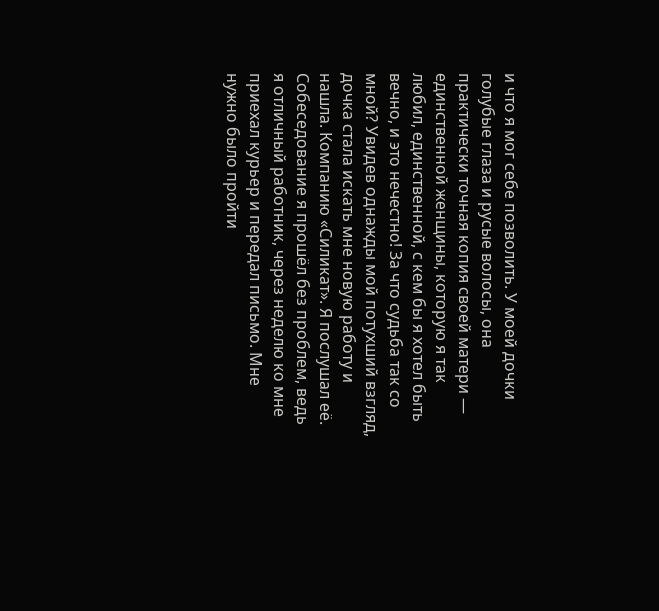и что я мог себе позволить. У моей дочки голубые глаза и русые волосы, она практически точная копия своей матери — единственной женщины, которую я так любил, единственной, с кем бы я хотел быть вечно, и это нечестно! За что судьба так со мной? Увидев однажды мой потухший взгляд, дочка стала искать мне новую работу и нашла. Компанию «Силикат». Я послушал её. Собеседование я прошёл без проблем, ведь я отличный работник, через неделю ко мне приехал курьер и передал письмо. Мне нужно было пройти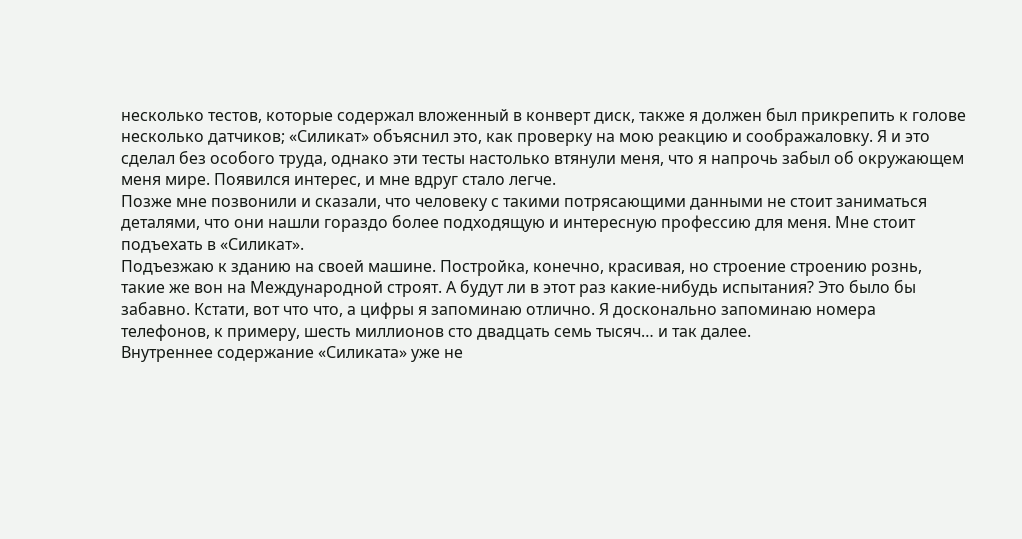несколько тестов, которые содержал вложенный в конверт диск, также я должен был прикрепить к голове несколько датчиков; «Силикат» объяснил это, как проверку на мою реакцию и соображаловку. Я и это сделал без особого труда, однако эти тесты настолько втянули меня, что я напрочь забыл об окружающем меня мире. Появился интерес, и мне вдруг стало легче.
Позже мне позвонили и сказали, что человеку с такими потрясающими данными не стоит заниматься деталями, что они нашли гораздо более подходящую и интересную профессию для меня. Мне стоит подъехать в «Силикат».
Подъезжаю к зданию на своей машине. Постройка, конечно, красивая, но строение строению рознь, такие же вон на Международной строят. А будут ли в этот раз какие-нибудь испытания? Это было бы забавно. Кстати, вот что что, а цифры я запоминаю отлично. Я досконально запоминаю номера телефонов, к примеру, шесть миллионов сто двадцать семь тысяч… и так далее.
Внутреннее содержание «Силиката» уже не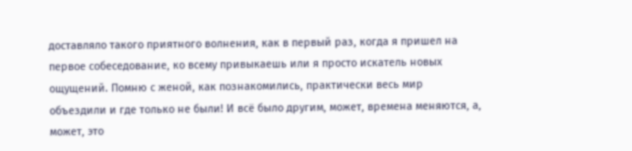доставляло такого приятного волнения, как в первый раз, когда я пришел на первое собеседование, ко всему привыкаешь или я просто искатель новых ощущений. Помню с женой, как познакомились, практически весь мир объездили и где только не были! И всё было другим, может, времена меняются, а, может, это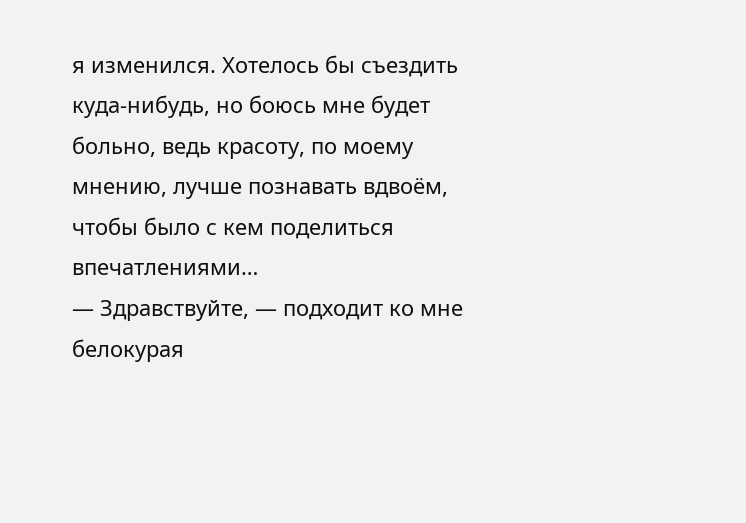я изменился. Хотелось бы съездить куда-нибудь, но боюсь мне будет больно, ведь красоту, по моему мнению, лучше познавать вдвоём, чтобы было с кем поделиться впечатлениями…
— Здравствуйте, — подходит ко мне белокурая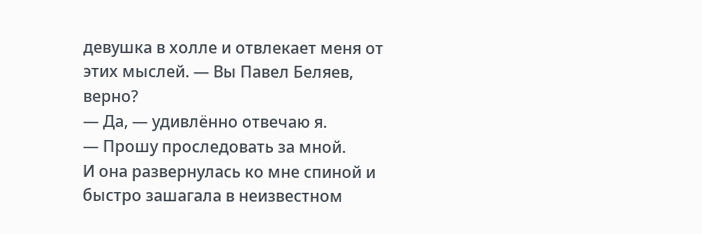девушка в холле и отвлекает меня от этих мыслей. — Вы Павел Беляев, верно?
— Да, — удивлённо отвечаю я.
— Прошу проследовать за мной.
И она развернулась ко мне спиной и быстро зашагала в неизвестном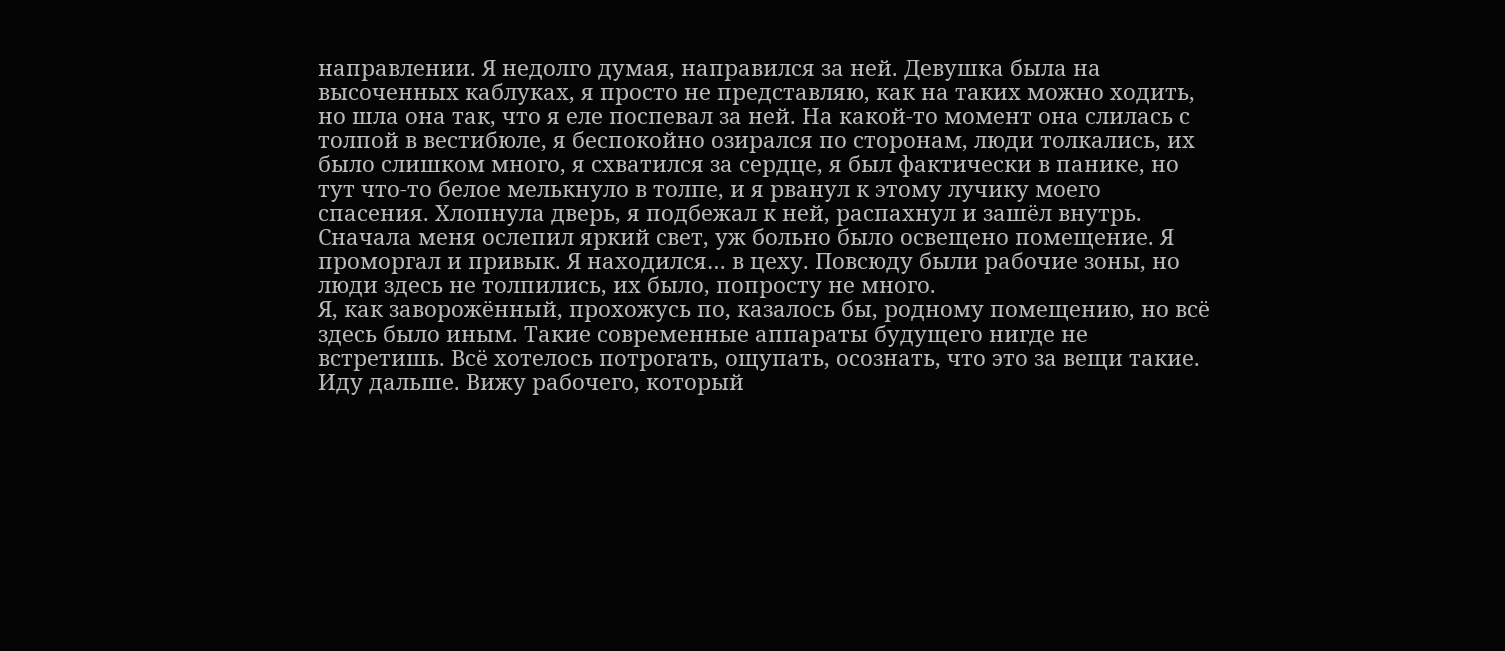направлении. Я недолго думая, направился за ней. Девушка была на высоченных каблуках, я просто не представляю, как на таких можно ходить, но шла она так, что я еле поспевал за ней. На какой-то момент она слилась с толпой в вестибюле, я беспокойно озирался по сторонам, люди толкались, их было слишком много, я схватился за сердце, я был фактически в панике, но тут что-то белое мелькнуло в толпе, и я рванул к этому лучику моего спасения. Хлопнула дверь, я подбежал к ней, распахнул и зашёл внутрь.
Сначала меня ослепил яркий свет, уж больно было освещено помещение. Я проморгал и привык. Я находился… в цеху. Повсюду были рабочие зоны, но люди здесь не толпились, их было, попросту не много.
Я, как заворожённый, прохожусь по, казалось бы, родному помещению, но всё здесь было иным. Такие современные аппараты будущего нигде не встретишь. Всё хотелось потрогать, ощупать, осознать, что это за вещи такие.
Иду дальше. Вижу рабочего, который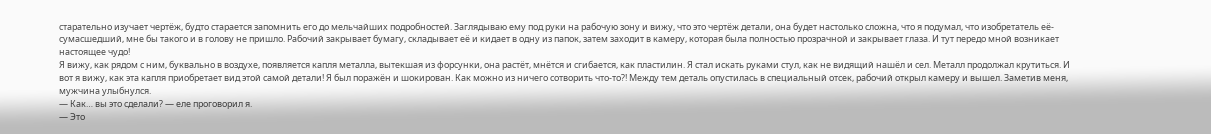старательно изучает чертёж, будто старается запомнить его до мельчайших подробностей. Заглядываю ему под руки на рабочую зону и вижу, что это чертёж детали, она будет настолько сложна, что я подумал, что изобретатель её- сумасшедший, мне бы такого и в голову не пришло. Рабочий закрывает бумагу, складывает её и кидает в одну из папок, затем заходит в камеру, которая была полностью прозрачной и закрывает глаза. И тут передо мной возникает настоящее чудо!
Я вижу, как рядом с ним, буквально в воздухе, появляется капля металла, вытекшая из форсунки, она растёт, мнётся и сгибается, как пластилин. Я стал искать руками стул, как не видящий нашёл и сел. Металл продолжал крутиться. И вот я вижу, как эта капля приобретает вид этой самой детали! Я был поражён и шокирован. Как можно из ничего сотворить что-то?! Между тем деталь опустилась в специальный отсек, рабочий открыл камеру и вышел. Заметив меня, мужчина улыбнулся.
— Как… вы это сделали? — еле проговорил я.
— Это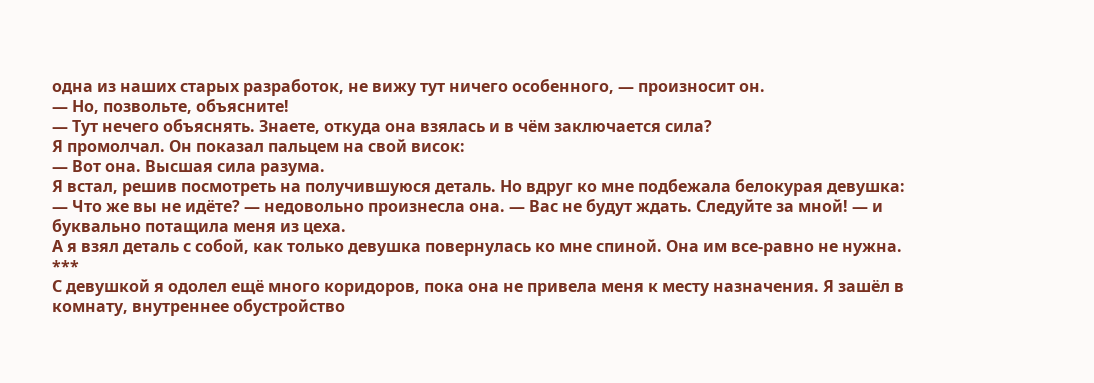одна из наших старых разработок, не вижу тут ничего особенного, — произносит он.
— Но, позвольте, объясните!
— Тут нечего объяснять. Знаете, откуда она взялась и в чём заключается сила?
Я промолчал. Он показал пальцем на свой висок:
— Вот она. Высшая сила разума.
Я встал, решив посмотреть на получившуюся деталь. Но вдруг ко мне подбежала белокурая девушка:
— Что же вы не идёте? — недовольно произнесла она. — Вас не будут ждать. Следуйте за мной! — и буквально потащила меня из цеха.
А я взял деталь с собой, как только девушка повернулась ко мне спиной. Она им все-равно не нужна.
***
С девушкой я одолел ещё много коридоров, пока она не привела меня к месту назначения. Я зашёл в комнату, внутреннее обустройство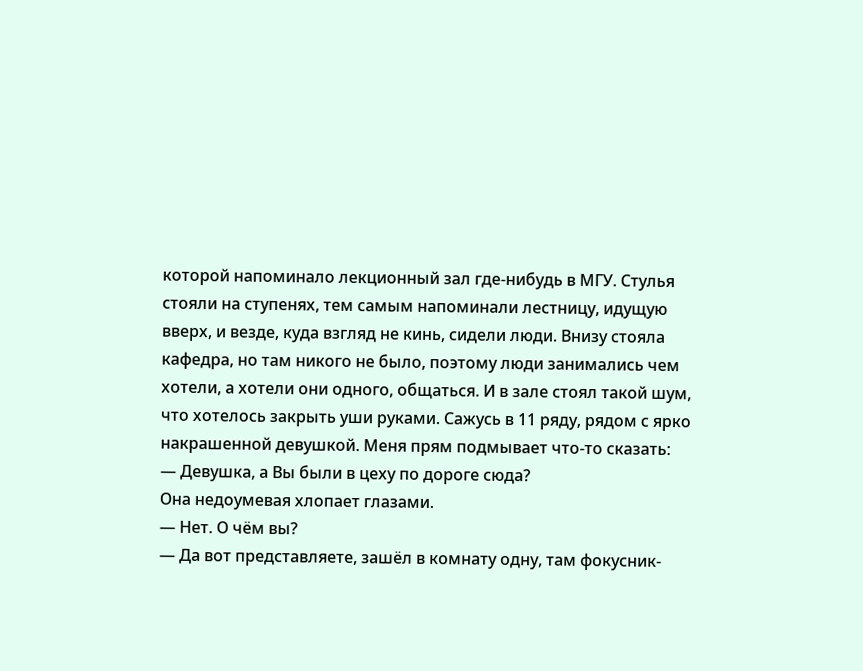которой напоминало лекционный зал где-нибудь в МГУ. Стулья стояли на ступенях, тем самым напоминали лестницу, идущую вверх, и везде, куда взгляд не кинь, сидели люди. Внизу стояла кафедра, но там никого не было, поэтому люди занимались чем хотели, а хотели они одного, общаться. И в зале стоял такой шум, что хотелось закрыть уши руками. Сажусь в 11 ряду, рядом с ярко накрашенной девушкой. Меня прям подмывает что-то сказать:
— Девушка, а Вы были в цеху по дороге сюда?
Она недоумевая хлопает глазами.
— Нет. О чём вы?
— Да вот представляете, зашёл в комнату одну, там фокусник-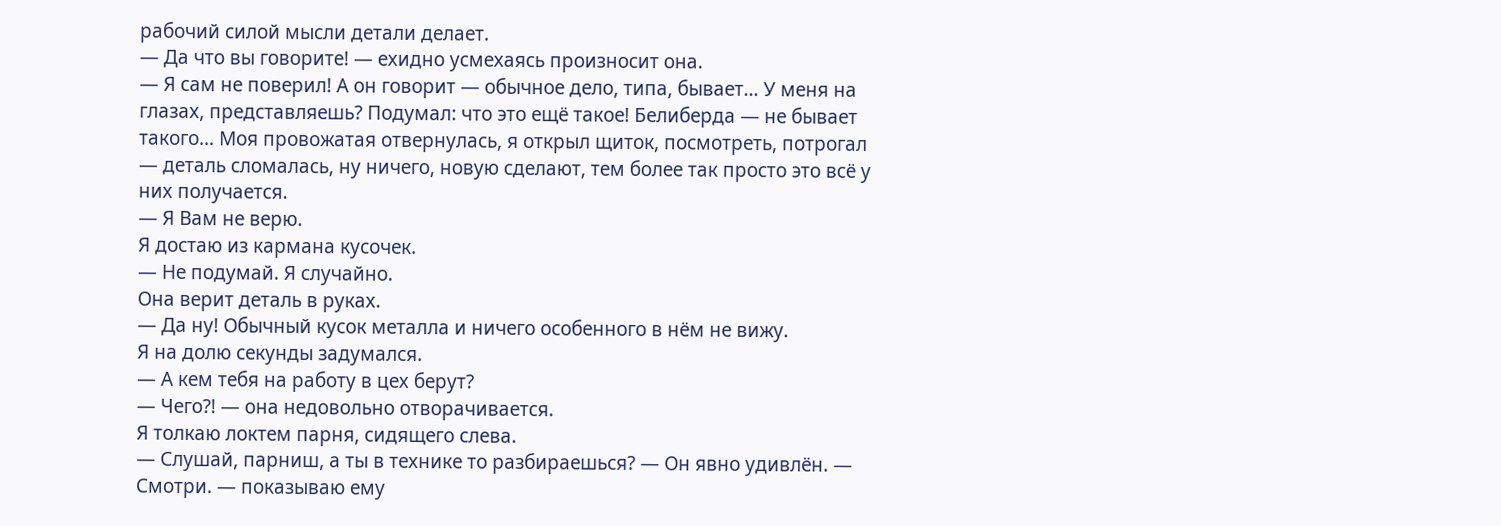рабочий силой мысли детали делает.
— Да что вы говорите! — ехидно усмехаясь произносит она.
— Я сам не поверил! А он говорит — обычное дело, типа, бывает… У меня на глазах, представляешь? Подумал: что это ещё такое! Белиберда — не бывает такого… Моя провожатая отвернулась, я открыл щиток, посмотреть, потрогал — деталь сломалась, ну ничего, новую сделают, тем более так просто это всё у них получается.
— Я Вам не верю.
Я достаю из кармана кусочек.
— Не подумай. Я случайно.
Она верит деталь в руках.
— Да ну! Обычный кусок металла и ничего особенного в нём не вижу.
Я на долю секунды задумался.
— А кем тебя на работу в цех берут?
— Чего?! — она недовольно отворачивается.
Я толкаю локтем парня, сидящего слева.
— Слушай, парниш, а ты в технике то разбираешься? — Он явно удивлён. — Смотри. — показываю ему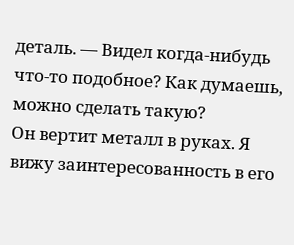деталь. — Видел когда-нибудь что-то подобное? Как думаешь, можно сделать такую?
Он вертит металл в руках. Я вижу заинтересованность в его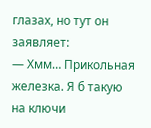глазах, но тут он заявляет:
— Хмм… Прикольная железка. Я б такую на ключи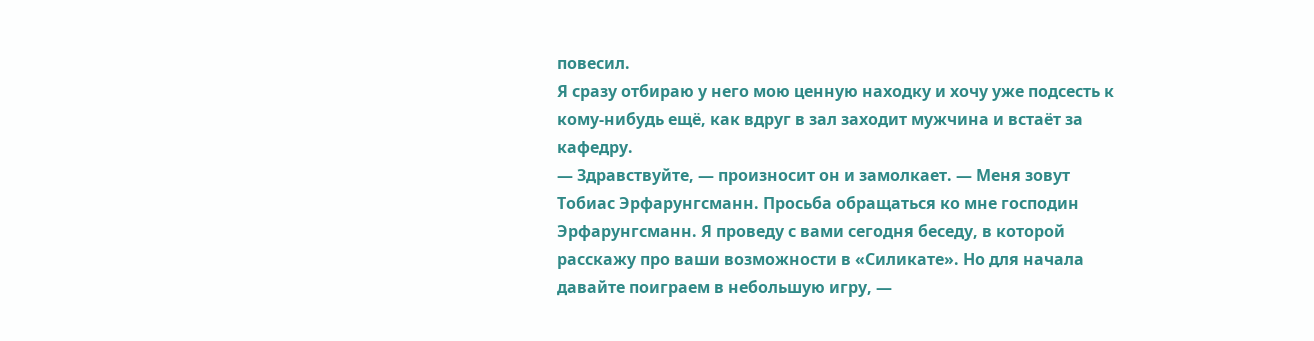повесил.
Я сразу отбираю у него мою ценную находку и хочу уже подсесть к кому-нибудь ещё, как вдруг в зал заходит мужчина и встаёт за кафедру.
— Здравствуйте, — произносит он и замолкает. — Меня зовут Тобиас Эрфарунгсманн. Просьба обращаться ко мне господин Эрфарунгсманн. Я проведу с вами сегодня беседу, в которой расскажу про ваши возможности в «Силикате». Но для начала давайте поиграем в небольшую игру, —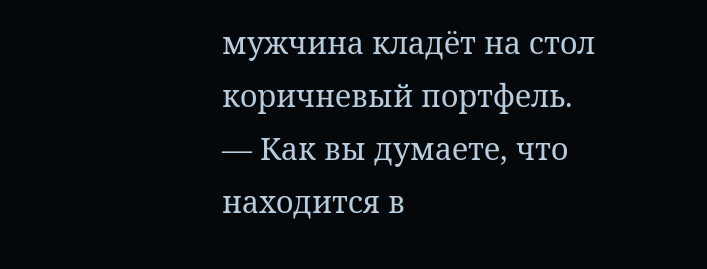мужчина кладёт на стол коричневый портфель. — Как вы думаете, что находится в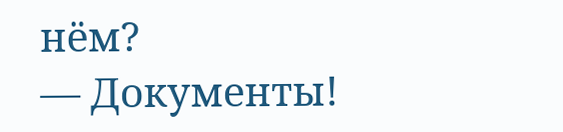нём?
— Документы!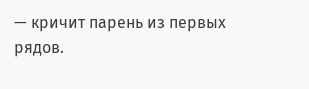— кричит парень из первых рядов.